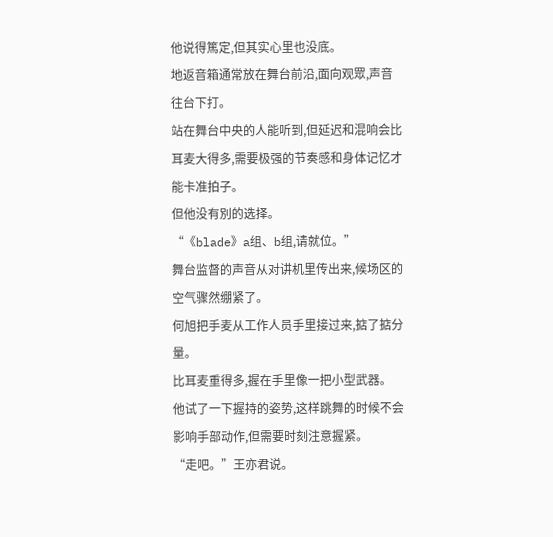他说得篤定,但其实心里也没底。
地返音箱通常放在舞台前沿,面向观眾,声音往台下打。
站在舞台中央的人能听到,但延迟和混响会比耳麦大得多,需要极强的节奏感和身体记忆才能卡准拍子。
但他没有別的选择。
“《blade》a组、b组,请就位。”
舞台监督的声音从对讲机里传出来,候场区的空气骤然绷紧了。
何旭把手麦从工作人员手里接过来,掂了掂分量。
比耳麦重得多,握在手里像一把小型武器。
他试了一下握持的姿势,这样跳舞的时候不会影响手部动作,但需要时刻注意握紧。
“走吧。”王亦君说。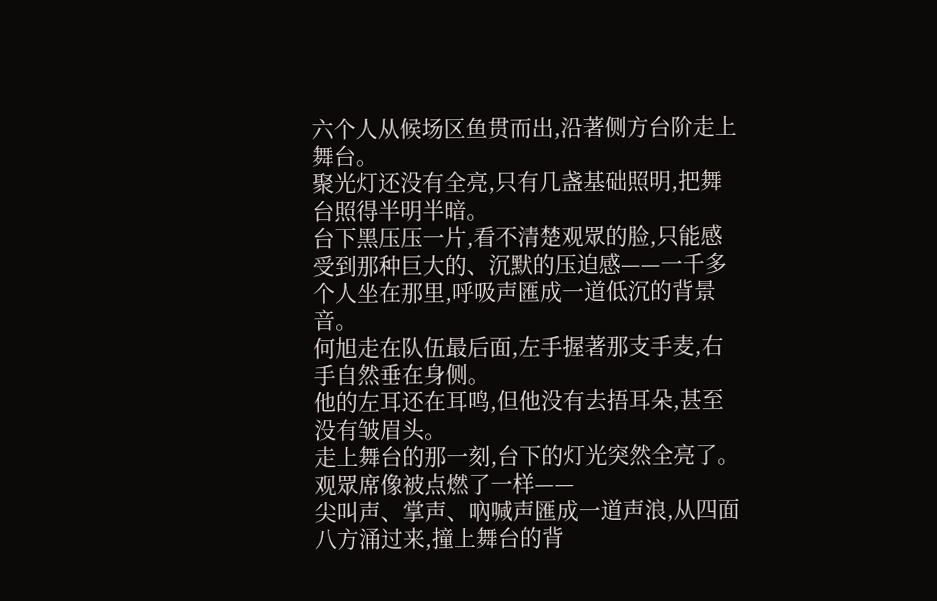六个人从候场区鱼贯而出,沿著侧方台阶走上舞台。
聚光灯还没有全亮,只有几盏基础照明,把舞台照得半明半暗。
台下黑压压一片,看不清楚观眾的脸,只能感受到那种巨大的、沉默的压迫感——一千多个人坐在那里,呼吸声匯成一道低沉的背景音。
何旭走在队伍最后面,左手握著那支手麦,右手自然垂在身侧。
他的左耳还在耳鸣,但他没有去捂耳朵,甚至没有皱眉头。
走上舞台的那一刻,台下的灯光突然全亮了。
观眾席像被点燃了一样——
尖叫声、掌声、吶喊声匯成一道声浪,从四面八方涌过来,撞上舞台的背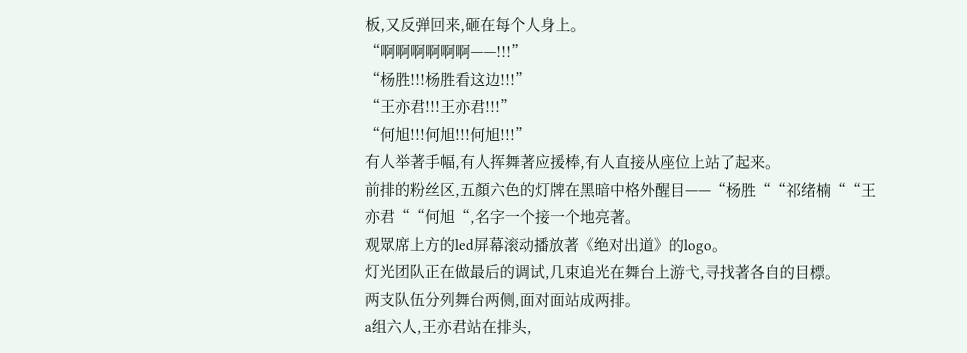板,又反弹回来,砸在每个人身上。
“啊啊啊啊啊啊——!!!”
“杨胜!!!杨胜看这边!!!”
“王亦君!!!王亦君!!!”
“何旭!!!何旭!!!何旭!!!”
有人举著手幅,有人挥舞著应援棒,有人直接从座位上站了起来。
前排的粉丝区,五顏六色的灯牌在黑暗中格外醒目——“杨胜““祁绪楠““王亦君““何旭“,名字一个接一个地亮著。
观眾席上方的led屏幕滚动播放著《绝对出道》的logo。
灯光团队正在做最后的调试,几束追光在舞台上游弋,寻找著各自的目標。
两支队伍分列舞台两侧,面对面站成两排。
a组六人,王亦君站在排头,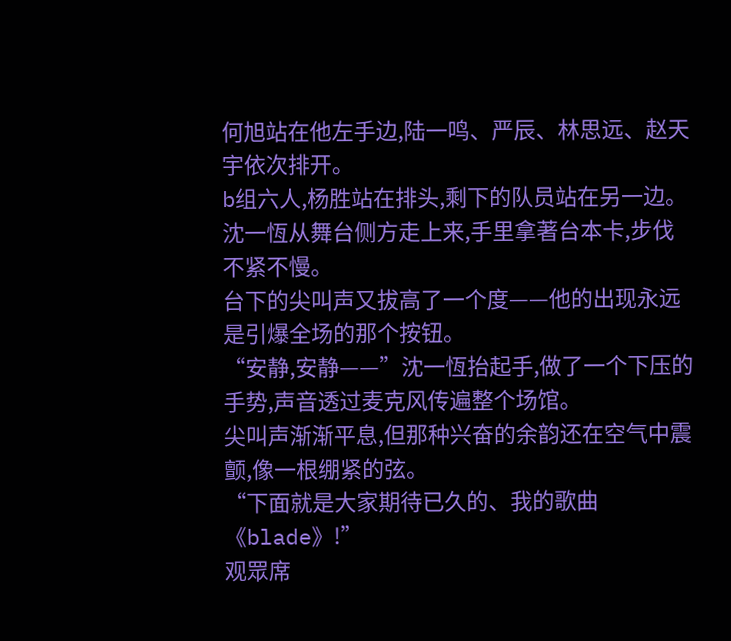何旭站在他左手边,陆一鸣、严辰、林思远、赵天宇依次排开。
b组六人,杨胜站在排头,剩下的队员站在另一边。
沈一恆从舞台侧方走上来,手里拿著台本卡,步伐不紧不慢。
台下的尖叫声又拔高了一个度——他的出现永远是引爆全场的那个按钮。
“安静,安静——”沈一恆抬起手,做了一个下压的手势,声音透过麦克风传遍整个场馆。
尖叫声渐渐平息,但那种兴奋的余韵还在空气中震颤,像一根绷紧的弦。
“下面就是大家期待已久的、我的歌曲《blade》!”
观眾席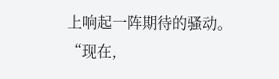上响起一阵期待的骚动。
“现在,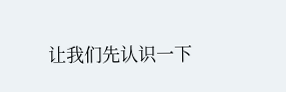让我们先认识一下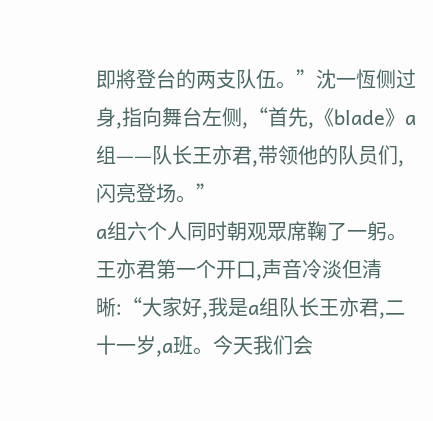即將登台的两支队伍。”沈一恆侧过身,指向舞台左侧,“首先,《blade》a组——队长王亦君,带领他的队员们,闪亮登场。”
a组六个人同时朝观眾席鞠了一躬。
王亦君第一个开口,声音冷淡但清晰:“大家好,我是a组队长王亦君,二十一岁,a班。今天我们会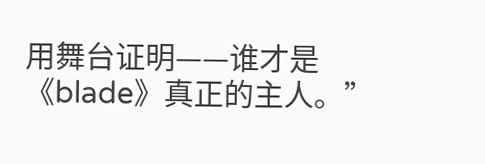用舞台证明——谁才是《blade》真正的主人。”